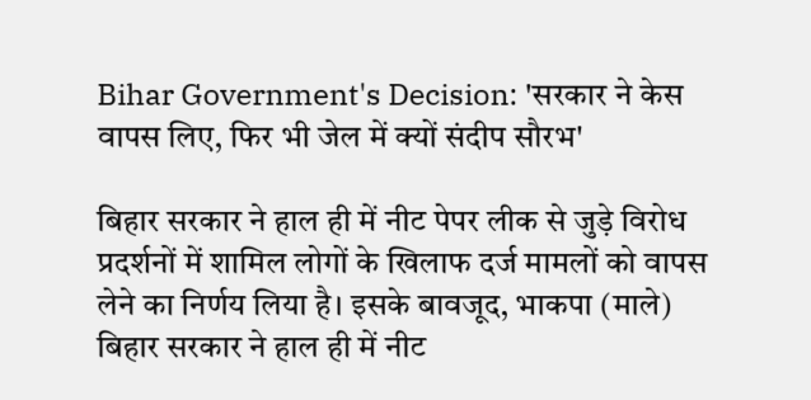Bihar Government's Decision: 'सरकार ने केस वापस लिए, फिर भी जेल में क्यों संदीप सौरभ'

बिहार सरकार ने हाल ही में नीट पेपर लीक से जुड़े विरोध प्रदर्शनों में शामिल लोगों के खिलाफ दर्ज मामलों को वापस लेने का निर्णय लिया है। इसके बावजूद, भाकपा (माले)
बिहार सरकार ने हाल ही में नीट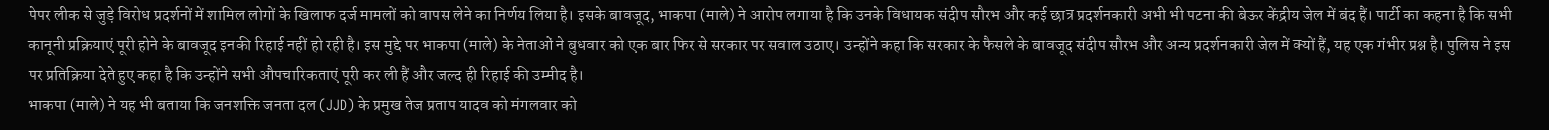पेपर लीक से जुड़े विरोध प्रदर्शनों में शामिल लोगों के खिलाफ दर्ज मामलों को वापस लेने का निर्णय लिया है। इसके बावजूद, भाकपा (माले) ने आरोप लगाया है कि उनके विधायक संदीप सौरभ और कई छात्र प्रदर्शनकारी अभी भी पटना की बेऊर केंद्रीय जेल में बंद हैं। पार्टी का कहना है कि सभी कानूनी प्रक्रियाएं पूरी होने के बावजूद इनकी रिहाई नहीं हो रही है। इस मुद्दे पर भाकपा (माले) के नेताओं ने बुधवार को एक बार फिर से सरकार पर सवाल उठाए। उन्होंने कहा कि सरकार के फैसले के बावजूद संदीप सौरभ और अन्य प्रदर्शनकारी जेल में क्यों हैं, यह एक गंभीर प्रश्न है। पुलिस ने इस पर प्रतिक्रिया देते हुए कहा है कि उन्होंने सभी औपचारिकताएं पूरी कर ली हैं और जल्द ही रिहाई की उम्मीद है।
भाकपा (माले) ने यह भी बताया कि जनशक्ति जनता दल (JJD) के प्रमुख तेज प्रताप यादव को मंगलवार को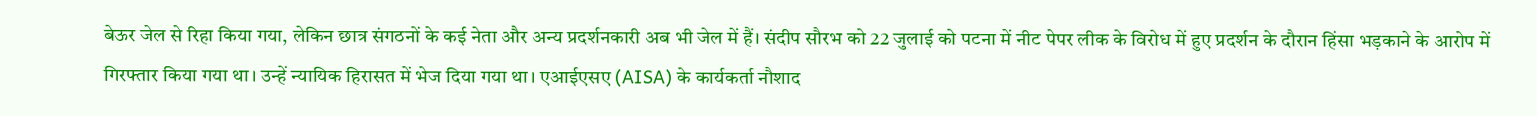बेऊर जेल से रिहा किया गया, लेकिन छात्र संगठनों के कई नेता और अन्य प्रदर्शनकारी अब भी जेल में हैं। संदीप सौरभ को 22 जुलाई को पटना में नीट पेपर लीक के विरोध में हुए प्रदर्शन के दौरान हिंसा भड़काने के आरोप में गिरफ्तार किया गया था। उन्हें न्यायिक हिरासत में भेज दिया गया था। एआईएसए (AISA) के कार्यकर्ता नौशाद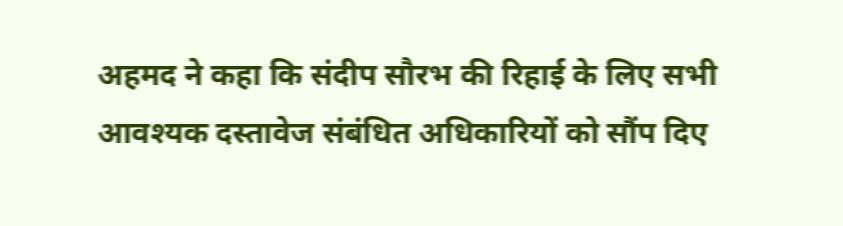अहमद ने कहा कि संदीप सौरभ की रिहाई के लिए सभी आवश्यक दस्तावेज संबंधित अधिकारियों को सौंप दिए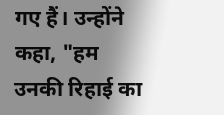गए हैं। उन्होंने कहा, "हम उनकी रिहाई का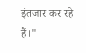इंतजार कर रहे हैं।"